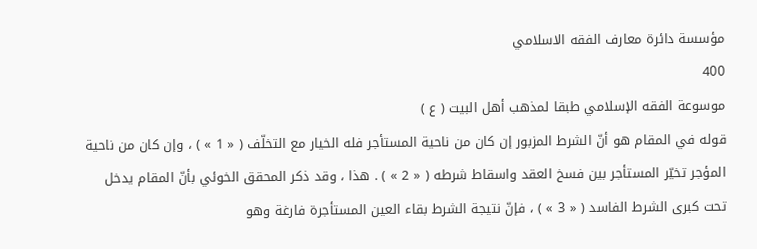مؤسسة دائرة معارف الفقه الاسلامي
400
موسوعة الفقه الإسلامي طبقا لمذهب أهل البيت ( ع )
قوله في المقام هو أنّ الشرط المزبور إن كان من ناحية المستأجر فله الخيار مع التخلّف ( « 1 » ) ، وإن كان من ناحية المؤجر تخيّر المستأجر بين فسخ العقد واسقاط شرطه ( « 2 » ) . هذا ، وقد ذكر المحقق الخوئي بأنّ المقام يدخل تحت كبرى الشرط الفاسد ( « 3 » ) ، فإنّ نتيجة الشرط بقاء العين المستأجرة فارغة وهو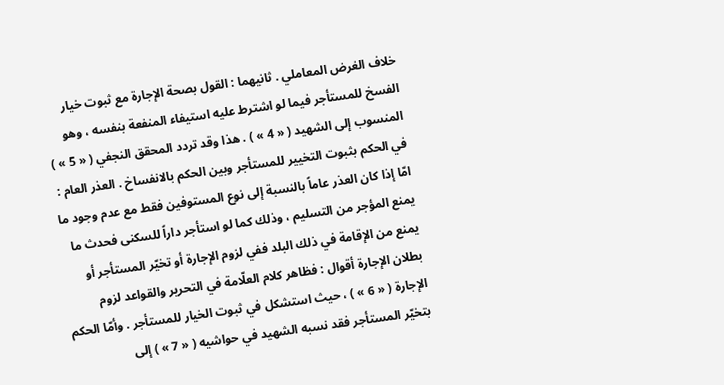خلاف الغرض المعاملي . ثانيهما : القول بصحة الإجارة مع ثبوت خيار الفسخ للمستأجر فيما لو اشترط عليه استيفاء المنفعة بنفسه ، وهو المنسوب إلى الشهيد ( « 4 » ) . هذا وقد تردد المحقق النجفي ( « 5 » ) في الحكم بثبوت التخيير للمستأجر وبين الحكم بالانفساخ . العذر العام : امّا إذا كان العذر عاماً بالنسبة إلى نوع المستوفين فقط مع عدم وجود ما يمنع المؤجر من التسليم ، وذلك كما لو استأجر داراً للسكنى فحدث ما يمنع من الإقامة في ذلك البلد ففي لزوم الإجارة أو تخيّر المستأجر أو بطلان الإجارة أقوال : فظاهر كلام العلّامة في التحرير والقواعد لزوم الإجارة ( « 6 » ) ، حيث استشكل في ثبوت الخيار للمستأجر . وأمّا الحكم بتخيّر المستأجر فقد نسبه الشهيد في حواشيه ( « 7 » ) إلى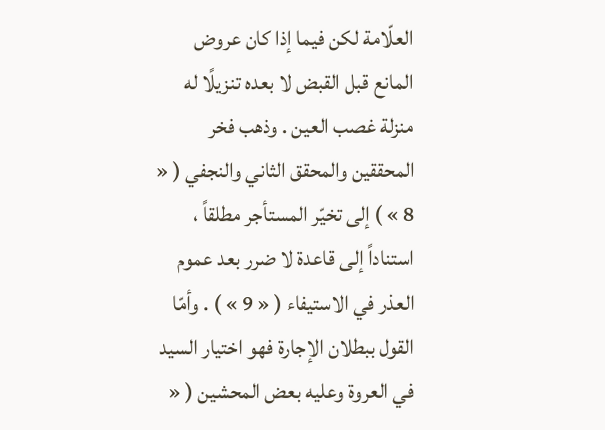العلّامة لكن فيما إذا كان عروض المانع قبل القبض لا بعده تنزيلًا له منزلة غصب العين . وذهب فخر المحققين والمحقق الثاني والنجفي ( « 8 » ) إلى تخيّر المستأجر مطلقاً ، استناداً إلى قاعدة لا ضرر بعد عموم العذر في الاستيفاء ( « 9 » ) . وأمّا القول ببطلان الإجارة فهو اختيار السيد في العروة وعليه بعض المحشين ( «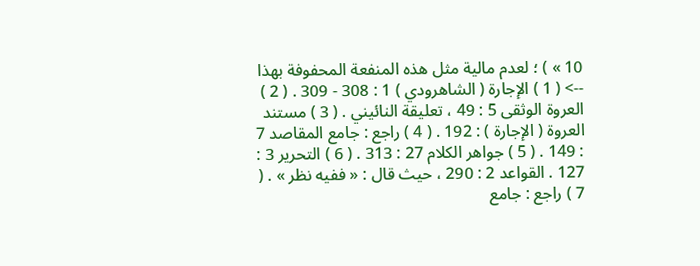10 » ) ؛ لعدم مالية مثل هذه المنفعة المحفوفة بهذا
--> ( 1 ) الإجارة ( الشاهرودي ) 1 : 308 - 309 . ( 2 ) العروة الوثقى 5 : 49 ، تعليقة النائيني . ( 3 ) مستند العروة ( الإجارة ) : 192 . ( 4 ) راجع : جامع المقاصد 7 : 149 . ( 5 ) جواهر الكلام 27 : 313 . ( 6 ) التحرير 3 : 127 . القواعد 2 : 290 ، حيث قال : « ففيه نظر » . ( 7 ) راجع : جامع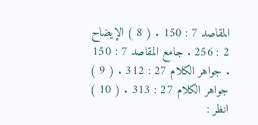المقاصد 7 : 150 . ( 8 ) الإيضاح 2 : 256 . جامع المقاصد 7 : 150 . جواهر الكلام 27 : 312 . ( 9 ) جواهر الكلام 27 : 313 . ( 10 ) انظر :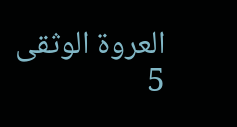العروة الوثقى 5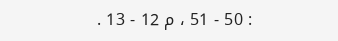: 50 - 51 ، م 12 - 13 .